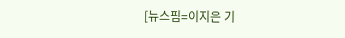[뉴스핌=이지은 기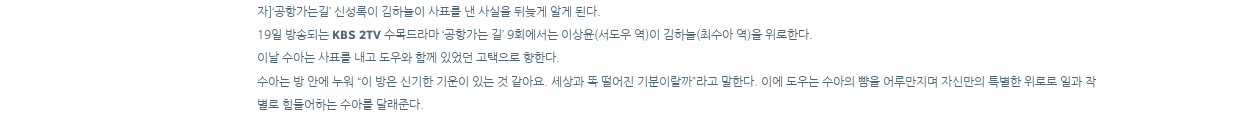자]‘공항가는길’ 신성록이 김하늘이 사표를 낸 사실을 뒤늦게 알게 된다.
19일 방송되는 KBS 2TV 수목드라마 ‘공항가는 길’ 9회에서는 이상윤(서도우 역)이 김하늘(최수아 역)을 위로한다.
이날 수아는 사표를 내고 도우와 함께 있었던 고택으로 향한다.
수아는 방 안에 누워 “이 방은 신기한 기운이 있는 것 같아요. 세상과 똑 떨어진 기분이랄까”라고 말한다. 이에 도우는 수아의 뺨을 어루만지며 자신만의 특별한 위로로 일과 작별로 힘들어하는 수아를 달래준다.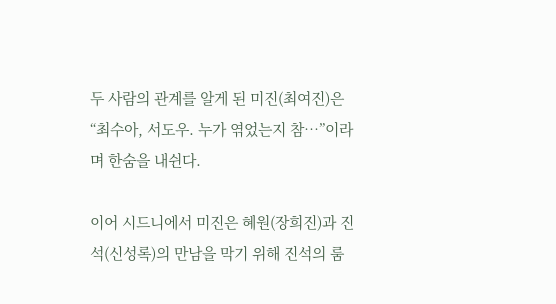두 사람의 관계를 알게 된 미진(최여진)은 “최수아, 서도우. 누가 엮었는지 참…”이라며 한숨을 내쉰다.

이어 시드니에서 미진은 혜원(장희진)과 진석(신성록)의 만남을 막기 위해 진석의 룸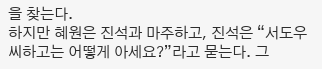을 찾는다.
하지만 혜원은 진석과 마주하고, 진석은 “서도우 씨하고는 어떻게 아세요?”라고 묻는다. 그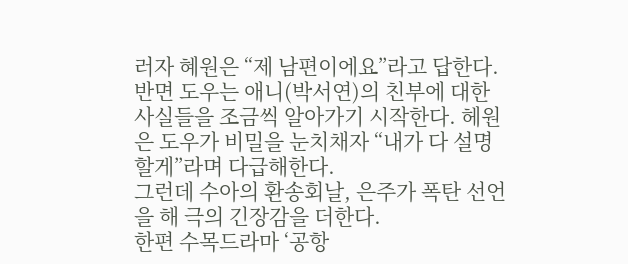러자 혜원은 “제 남편이에요”라고 답한다.
반면 도우는 애니(박서연)의 친부에 대한 사실들을 조금씩 알아가기 시작한다. 헤원은 도우가 비밀을 눈치채자 “내가 다 설명할게”라며 다급해한다.
그런데 수아의 환송회날, 은주가 폭탄 선언을 해 극의 긴장감을 더한다.
한편 수목드라마 ‘공항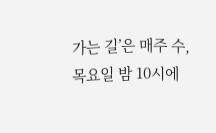가는 길’은 매주 수, 목요일 밤 10시에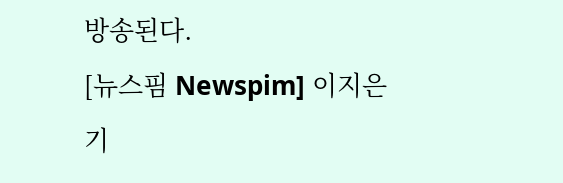방송된다.
[뉴스핌 Newspim] 이지은 기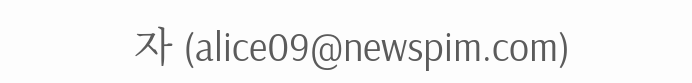자 (alice09@newspim.com)